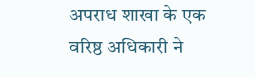अपराध शाखा के एक वरिष्ठ अधिकारी ने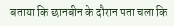बताया कि छानबीन के दौरान पता चला कि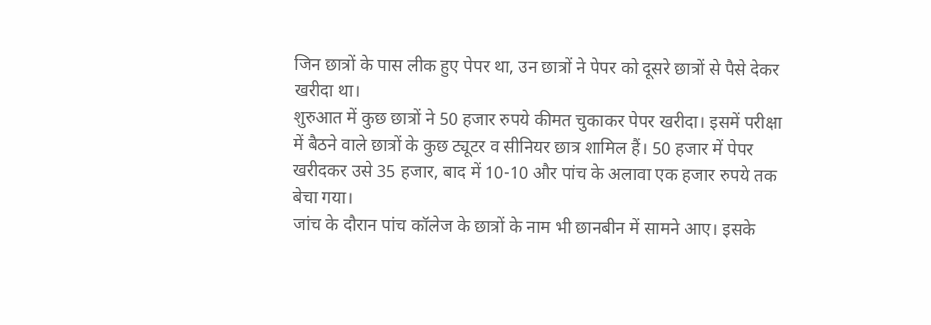जिन छात्रों के पास लीक हुए पेपर था, उन छात्रों ने पेपर को दूसरे छात्रों से पैसे देकर खरीदा था।
शुरुआत में कुछ छात्रों ने 50 हजार रुपये कीमत चुकाकर पेपर खरीदा। इसमें परीक्षा में बैठने वाले छात्रों के कुछ ट्यूटर व सीनियर छात्र शामिल हैं। 50 हजार में पेपर खरीदकर उसे 35 हजार, बाद में 10-10 और पांच के अलावा एक हजार रुपये तक बेचा गया।
जांच के दौरान पांच कॉलेज के छात्रों के नाम भी छानबीन में सामने आए। इसके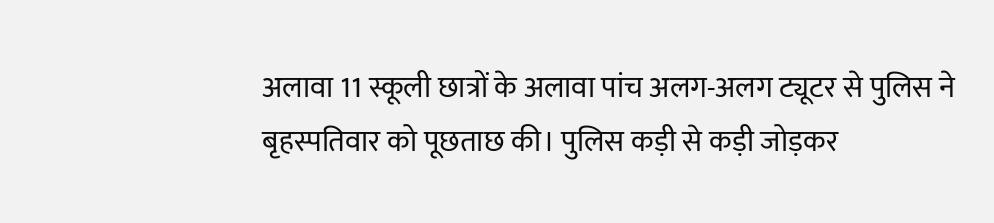अलावा 11 स्कूली छात्रों के अलावा पांच अलग-अलग ट्यूटर से पुलिस ने बृहस्पतिवार को पूछताछ की। पुलिस कड़ी से कड़ी जोड़कर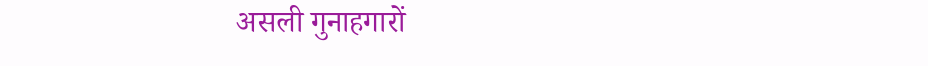असली गुनाहगारों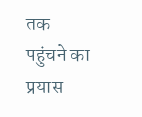तक पहुंचने का प्रयास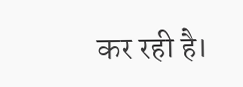कर रही है।